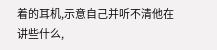着的耳机,示意自己并听不清他在讲些什么,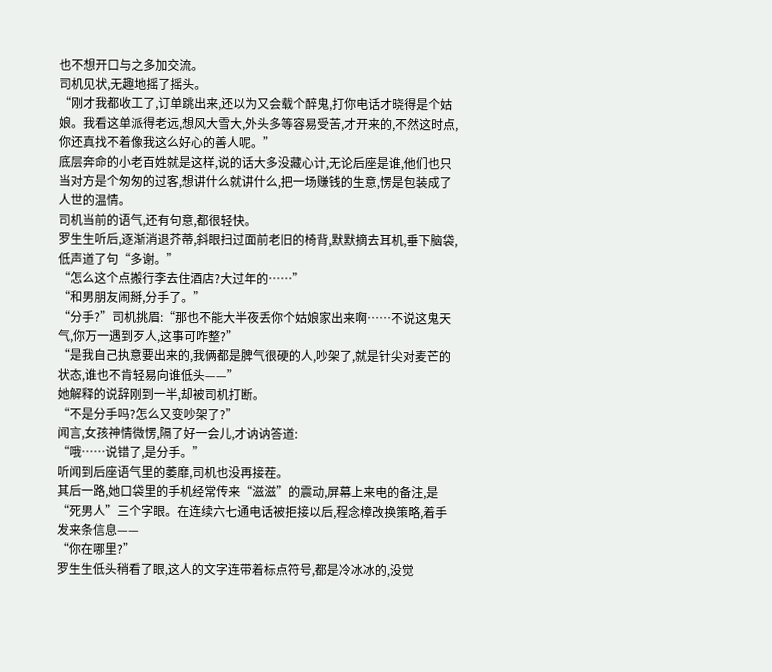也不想开口与之多加交流。
司机见状,无趣地摇了摇头。
“刚才我都收工了,订单跳出来,还以为又会载个醉鬼,打你电话才晓得是个姑娘。我看这单派得老远,想风大雪大,外头多等容易受苦,才开来的,不然这时点,你还真找不着像我这么好心的善人呢。”
底层奔命的小老百姓就是这样,说的话大多没藏心计,无论后座是谁,他们也只当对方是个匆匆的过客,想讲什么就讲什么,把一场赚钱的生意,愣是包装成了人世的温情。
司机当前的语气,还有句意,都很轻快。
罗生生听后,逐渐消退芥蒂,斜眼扫过面前老旧的椅背,默默摘去耳机,垂下脑袋,低声道了句“多谢。”
“怎么这个点搬行李去住酒店?大过年的……”
“和男朋友闹掰,分手了。”
“分手?”司机挑眉:“那也不能大半夜丢你个姑娘家出来啊……不说这鬼天气,你万一遇到歹人,这事可咋整?”
“是我自己执意要出来的,我俩都是脾气很硬的人,吵架了,就是针尖对麦芒的状态,谁也不肯轻易向谁低头——”
她解释的说辞刚到一半,却被司机打断。
“不是分手吗?怎么又变吵架了?”
闻言,女孩神情微愣,隔了好一会儿,才讷讷答道:
“哦……说错了,是分手。”
听闻到后座语气里的萎靡,司机也没再接茬。
其后一路,她口袋里的手机经常传来“滋滋”的震动,屏幕上来电的备注,是“死男人”三个字眼。在连续六七通电话被拒接以后,程念樟改换策略,着手发来条信息——
“你在哪里?”
罗生生低头稍看了眼,这人的文字连带着标点符号,都是冷冰冰的,没觉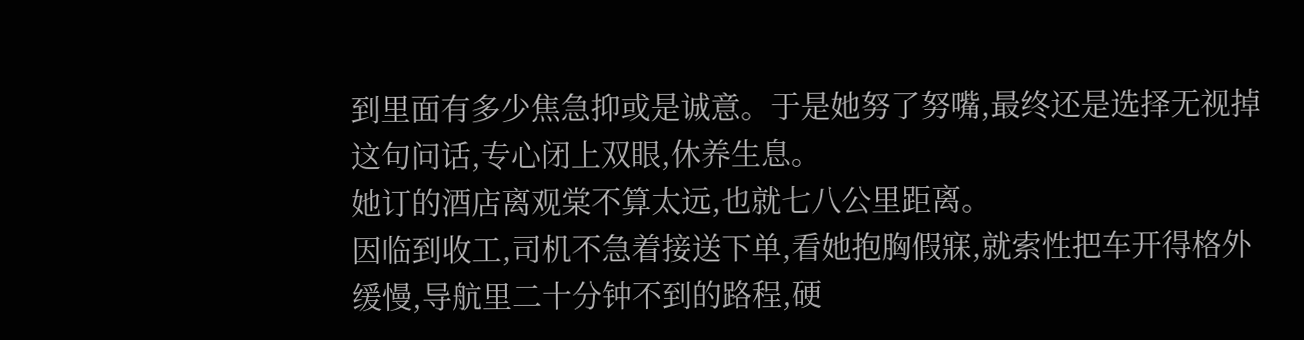到里面有多少焦急抑或是诚意。于是她努了努嘴,最终还是选择无视掉这句问话,专心闭上双眼,休养生息。
她订的酒店离观棠不算太远,也就七八公里距离。
因临到收工,司机不急着接送下单,看她抱胸假寐,就索性把车开得格外缓慢,导航里二十分钟不到的路程,硬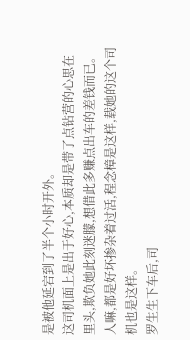是被他延宕到了半个小时开外。
这司机面上是出于好心,本质却是带了点钻营的心思在里头,欺负她此刻迷朦,想借此多赚点出车的差钱而已。
人嘛,都是好坏掺杂着过活,程念樟是这样,载她的这个司机也是这样。
罗生生下车后,司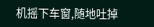机摇下车窗,随地吐掉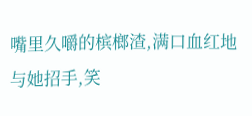嘴里久嚼的槟榔渣,满口血红地与她招手,笑